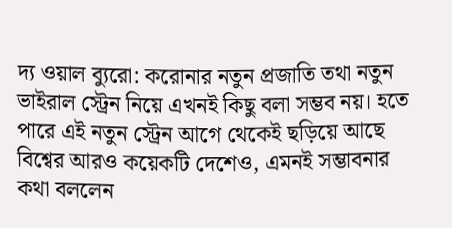দ্য ওয়াল ব্যুরো: করোনার নতুন প্রজাতি তথা নতুন ভাইরাল স্ট্রেন নিয়ে এখনই কিছু বলা সম্ভব নয়। হতে পারে এই নতুন স্ট্রেন আগে থেকেই ছড়িয়ে আছে বিশ্বের আরও কয়েকটি দেশেও, এমনই সম্ভাবনার কথা বললেন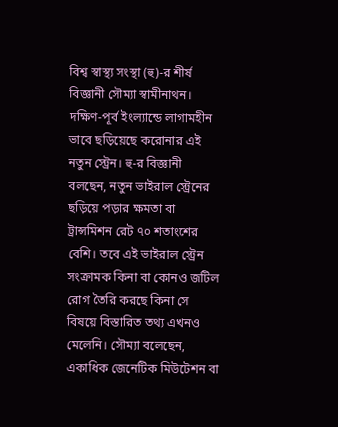বিশ্ব স্বাস্থ্য সংস্থা (হু)-র শীর্ষ বিজ্ঞানী সৌম্যা স্বামীনাথন।
দক্ষিণ-পূর্ব ইংল্যান্ডে লাগামহীন ভাবে ছড়িয়েছে করোনার এই নতুন স্ট্রেন। হু-র বিজ্ঞানী বলছেন, নতুন ভাইরাল স্ট্রেনের ছড়িয়ে পড়ার ক্ষমতা বা ট্রান্সমিশন রেট ৭০ শতাংশের বেশি। তবে এই ভাইরাল স্ট্রেন সংক্রামক কিনা বা কোনও জটিল রোগ তৈরি করছে কিনা সে বিষয়ে বিস্তারিত তথ্য এখনও মেলেনি। সৌম্যা বলেছেন, একাধিক জেনেটিক মিউটেশন বা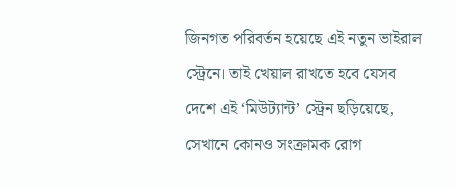জিনগত পরিবর্তন হয়েছে এই নতুন ভাইরাল স্ট্রেনে। তাই খেয়াল রাখতে হবে যেসব দেশে এই ‘মিউট্যান্ট’ স্ট্রেন ছড়িয়েছে, সেখানে কোনও সংক্রামক রোগ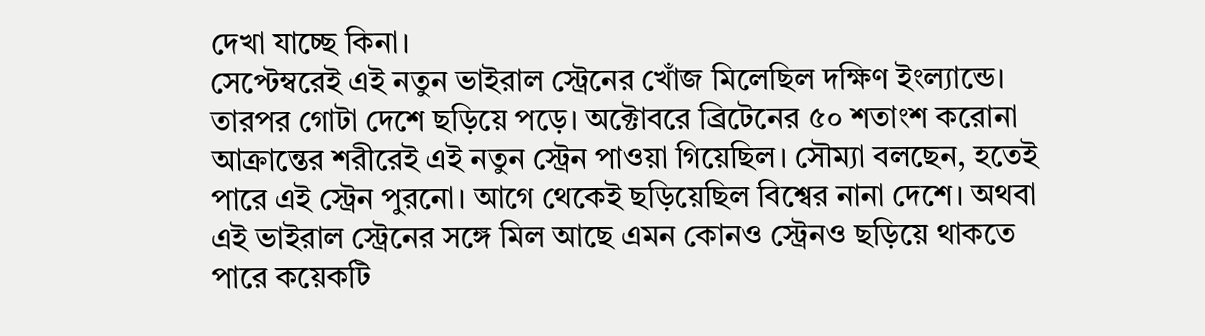দেখা যাচ্ছে কিনা।
সেপ্টেম্বরেই এই নতুন ভাইরাল স্ট্রেনের খোঁজ মিলেছিল দক্ষিণ ইংল্যান্ডে। তারপর গোটা দেশে ছড়িয়ে পড়ে। অক্টোবরে ব্রিটেনের ৫০ শতাংশ করোনা আক্রান্তের শরীরেই এই নতুন স্ট্রেন পাওয়া গিয়েছিল। সৌম্যা বলছেন, হতেই পারে এই স্ট্রেন পুরনো। আগে থেকেই ছড়িয়েছিল বিশ্বের নানা দেশে। অথবা এই ভাইরাল স্ট্রেনের সঙ্গে মিল আছে এমন কোনও স্ট্রেনও ছড়িয়ে থাকতে পারে কয়েকটি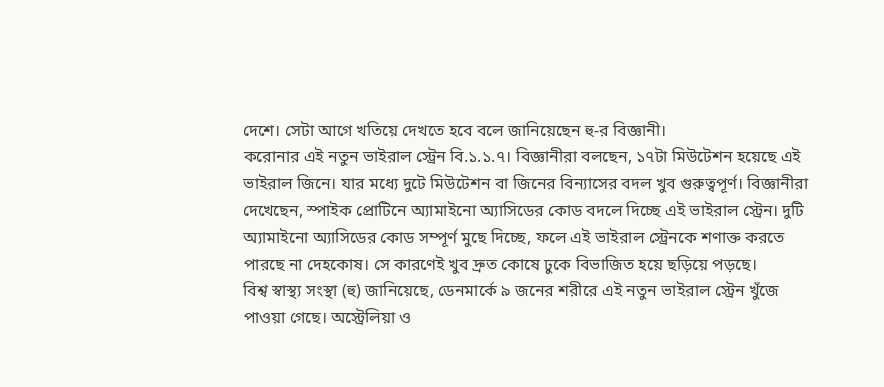দেশে। সেটা আগে খতিয়ে দেখতে হবে বলে জানিয়েছেন হু-র বিজ্ঞানী।
করোনার এই নতুন ভাইরাল স্ট্রেন বি.১.১.৭। বিজ্ঞানীরা বলছেন, ১৭টা মিউটেশন হয়েছে এই ভাইরাল জিনে। যার মধ্যে দুটে মিউটেশন বা জিনের বিন্যাসের বদল খুব গুরুত্বপূর্ণ। বিজ্ঞানীরা দেখেছেন, স্পাইক প্রোটিনে অ্যামাইনো অ্যাসিডের কোড বদলে দিচ্ছে এই ভাইরাল স্ট্রেন। দুটি অ্যামাইনো অ্যাসিডের কোড সম্পূর্ণ মুছে দিচ্ছে, ফলে এই ভাইরাল স্ট্রেনকে শণাক্ত করতে পারছে না দেহকোষ। সে কারণেই খুব দ্রুত কোষে ঢুকে বিভাজিত হয়ে ছড়িয়ে পড়ছে।
বিশ্ব স্বাস্থ্য সংস্থা (হু) জানিয়েছে, ডেনমার্কে ৯ জনের শরীরে এই নতুন ভাইরাল স্ট্রেন খুঁজে পাওয়া গেছে। অস্ট্রেলিয়া ও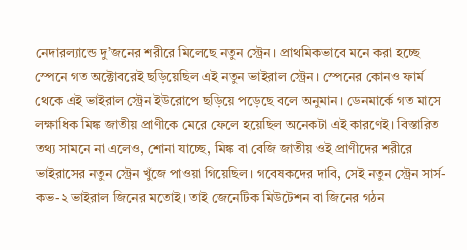নেদারল্যান্ডে দু’জনের শরীরে মিলেছে নতুন স্ট্রেন। প্রাথমিকভাবে মনে করা হচ্ছে স্পেনে গত অক্টোবরেই ছড়িয়েছিল এই নতুন ভাইরাল স্ট্রেন। স্পেনের কোনও ফার্ম থেকে এই ভাইরাল স্ট্রেন ইউরোপে ছড়িয়ে পড়েছে বলে অনুমান। ডেনমার্কে গত মাসে লক্ষাধিক মিঙ্ক জাতীয় প্রাণীকে মেরে ফেলে হয়েছিল অনেকটা এই কারণেই। বিস্তারিত তথ্য সামনে না এলেও, শোনা যাচ্ছে, মিঙ্ক বা বেজি জাতীয় ওই প্রাণীদের শরীরে ভাইরাসের নতুন স্ট্রেন খুঁজে পাওয়া গিয়েছিল। গবেষকদের দাবি, সেই নতুন স্ট্রেন সার্স-কভ-২ ভাইরাল জিনের মতোই। তাই জেনেটিক মিউটেশন বা জিনের গঠন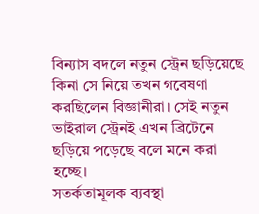বিন্যাস বদলে নতুন স্ট্রেন ছড়িয়েছে কিনা সে নিয়ে তখন গবেষণা করছিলেন বিজ্ঞানীরা। সেই নতুন ভাইরাল স্ট্রেনই এখন ব্রিটেনে ছড়িয়ে পড়েছে বলে মনে করা হচ্ছে।
সতর্কতামূলক ব্যবস্থা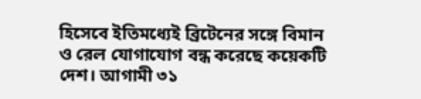হিসেবে ইতিমধ্যেই ব্রিটেনের সঙ্গে বিমান ও রেল যোগাযোগ বন্ধ করেছে কয়েকটি দেশ। আগামী ৩১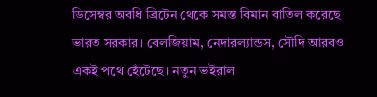ডিসেম্বর অবধি ব্রিটেন থেকে সমস্ত বিমান বাতিল করেছে ভারত সরকার। বেলজিয়াম, নেদারল্যান্ডস, সৌদি আরবও একই পথে হেঁটেছে। নতুন ভইরাল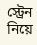স্ট্রেন নিয়ে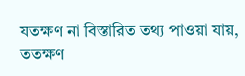যতক্ষণ না বিস্তারিত তথ্য পাওয়া যায়, ততক্ষণ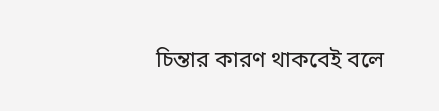চিন্তার কারণ থাকবেই বলে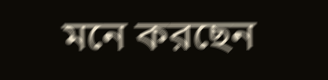মনে করছেন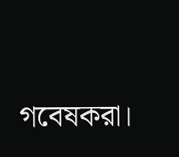গবেষকরা।